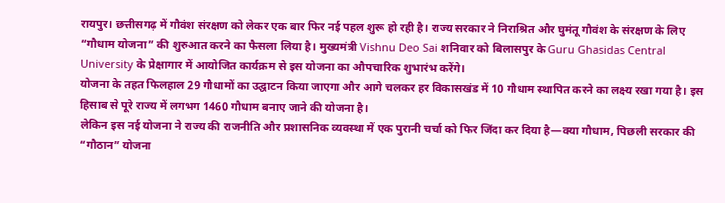रायपुर। छत्तीसगढ़ में गौवंश संरक्षण को लेकर एक बार फिर नई पहल शुरू हो रही है। राज्य सरकार ने निराश्रित और घुमंतू गौवंश के संरक्षण के लिए “गौधाम योजना” की शुरुआत करने का फैसला लिया है। मुख्यमंत्री Vishnu Deo Sai शनिवार को बिलासपुर के Guru Ghasidas Central University के प्रेक्षागार में आयोजित कार्यक्रम से इस योजना का औपचारिक शुभारंभ करेंगे।
योजना के तहत फिलहाल 29 गौधामों का उद्घाटन किया जाएगा और आगे चलकर हर विकासखंड में 10 गौधाम स्थापित करने का लक्ष्य रखा गया है। इस हिसाब से पूरे राज्य में लगभग 1460 गौधाम बनाए जाने की योजना है।
लेकिन इस नई योजना ने राज्य की राजनीति और प्रशासनिक व्यवस्था में एक पुरानी चर्चा को फिर जिंदा कर दिया है—क्या गौधाम, पिछली सरकार की “गौठान” योजना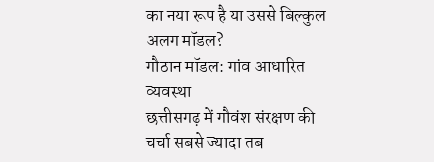का नया रूप है या उससे बिल्कुल अलग मॉडल?
गौठान मॉडल: गांव आधारित व्यवस्था
छत्तीसगढ़ में गौवंश संरक्षण की चर्चा सबसे ज्यादा तब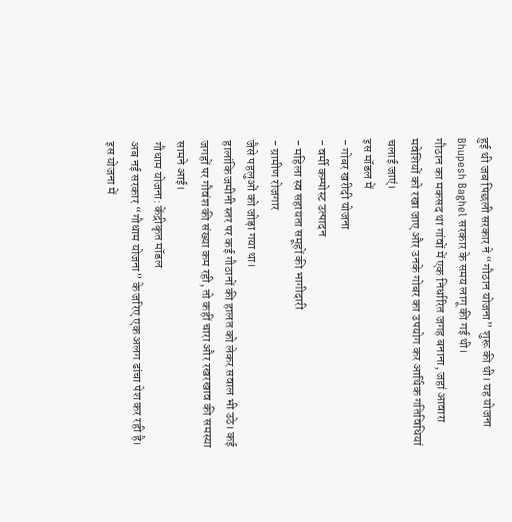हुई थी जब पिछली सरकार ने “गौठान योजना” शुरू की थी। यह योजना Bhupesh Baghel सरकार के समय लागू की गई थी।
गौठान का मकसद था गांवों में एक निर्धारित जगह बनाना, जहां आवारा मवेशियों को रखा जाए और उनके गोबर का उपयोग कर आर्थिक गतिविधियां चलाई जाएं।
इस मॉडल में
- गोबर खरीदी योजना
- वर्मी कम्पोस्ट उत्पादन
- महिला स्व सहायता समूहों की भागीदारी
- ग्रामीण रोजगार
जैसे पहलुओं को जोड़ा गया था।
हालांकि जमीनी स्तर पर कई गौठानों की हालत को लेकर सवाल भी उठे। कई जगहों पर गौवंश की संख्या कम रही, तो कहीं चारा और रखरखाव की समस्या सामने आई।
गौधाम योजना: केंद्रीकृत मॉडल
अब नई सरकार “गौधाम योजना” के जरिए एक अलग ढांचा पेश कर रही है।
इस योजना में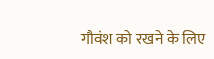गौवंश को रखने के लिए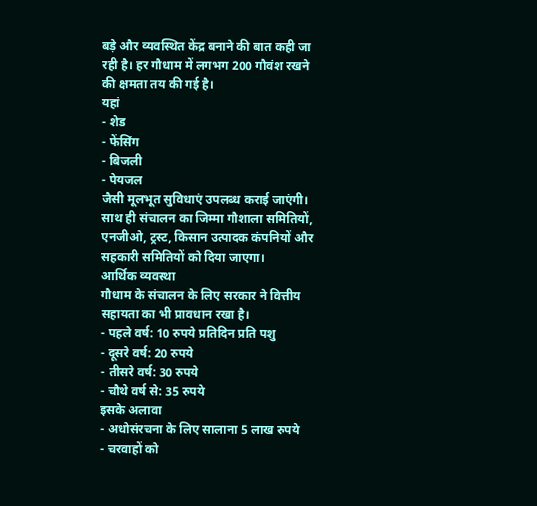बड़े और व्यवस्थित केंद्र बनाने की बात कही जा रही है। हर गौधाम में लगभग 200 गौवंश रखने की क्षमता तय की गई है।
यहां
- शेड
- फेंसिंग
- बिजली
- पेयजल
जैसी मूलभूत सुविधाएं उपलब्ध कराई जाएंगी।
साथ ही संचालन का जिम्मा गौशाला समितियों, एनजीओ, ट्रस्ट, किसान उत्पादक कंपनियों और सहकारी समितियों को दिया जाएगा।
आर्थिक व्यवस्था
गौधाम के संचालन के लिए सरकार ने वित्तीय सहायता का भी प्रावधान रखा है।
- पहले वर्ष: 10 रुपये प्रतिदिन प्रति पशु
- दूसरे वर्ष: 20 रुपये
- तीसरे वर्ष: 30 रुपये
- चौथे वर्ष से: 35 रुपये
इसके अलावा
- अधोसंरचना के लिए सालाना 5 लाख रुपये
- चरवाहों को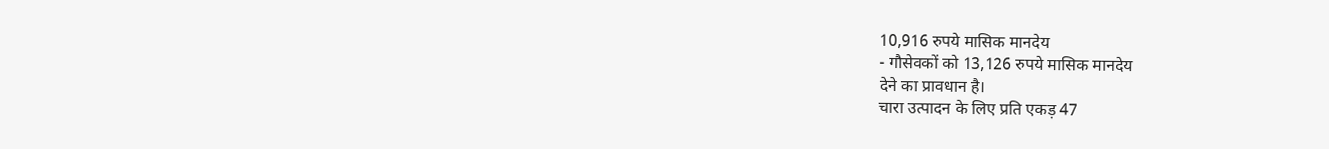10,916 रुपये मासिक मानदेय
- गौसेवकों को 13,126 रुपये मासिक मानदेय
देने का प्रावधान है।
चारा उत्पादन के लिए प्रति एकड़ 47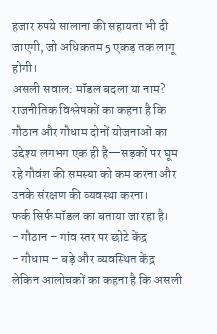हजार रुपये सालाना की सहायता भी दी जाएगी, जो अधिकतम 5 एकड़ तक लागू होगी।
असली सवाल: मॉडल बदला या नाम?
राजनीतिक विश्लेषकों का कहना है कि गौठान और गौधाम दोनों योजनाओं का उद्देश्य लगभग एक ही है—सड़कों पर घूम रहे गौवंश की समस्या को कम करना और उनके संरक्षण की व्यवस्था करना।
फर्क सिर्फ मॉडल का बताया जा रहा है।
- गौठान – गांव स्तर पर छोटे केंद्र
- गौधाम – बड़े और व्यवस्थित केंद्र
लेकिन आलोचकों का कहना है कि असली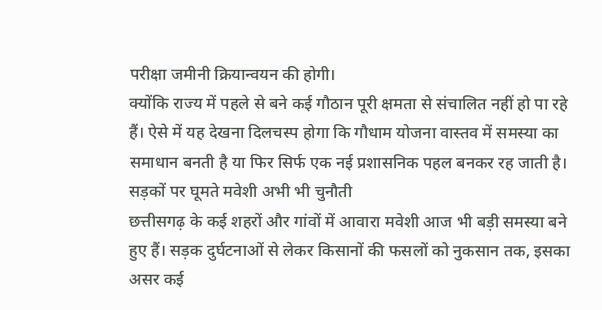परीक्षा जमीनी क्रियान्वयन की होगी।
क्योंकि राज्य में पहले से बने कई गौठान पूरी क्षमता से संचालित नहीं हो पा रहे हैं। ऐसे में यह देखना दिलचस्प होगा कि गौधाम योजना वास्तव में समस्या का समाधान बनती है या फिर सिर्फ एक नई प्रशासनिक पहल बनकर रह जाती है।
सड़कों पर घूमते मवेशी अभी भी चुनौती
छत्तीसगढ़ के कई शहरों और गांवों में आवारा मवेशी आज भी बड़ी समस्या बने हुए हैं। सड़क दुर्घटनाओं से लेकर किसानों की फसलों को नुकसान तक, इसका असर कई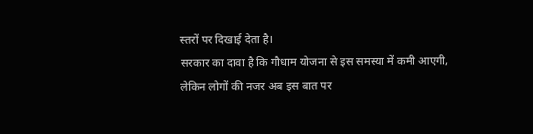स्तरों पर दिखाई देता है।
सरकार का दावा है कि गौधाम योजना से इस समस्या में कमी आएगी, लेकिन लोगों की नजर अब इस बात पर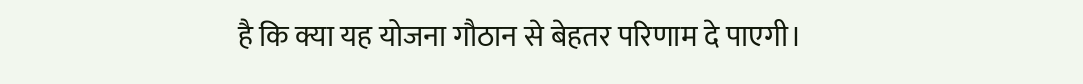है कि क्या यह योजना गौठान से बेहतर परिणाम दे पाएगी।